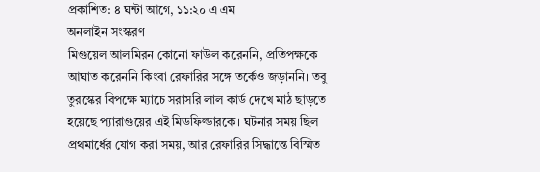প্রকাশিত: ৪ ঘন্টা আগে, ১১:২০ এ এম
অনলাইন সংস্করণ
মিগুয়েল আলমিরন কোনো ফাউল করেননি, প্রতিপক্ষকে আঘাত করেননি কিংবা রেফারির সঙ্গে তর্কেও জড়াননি। তবু তুরস্কের বিপক্ষে ম্যাচে সরাসরি লাল কার্ড দেখে মাঠ ছাড়তে হয়েছে প্যারাগুয়ের এই মিডফিল্ডারকে। ঘটনার সময় ছিল প্রথমার্ধের যোগ করা সময়, আর রেফারির সিদ্ধান্তে বিস্মিত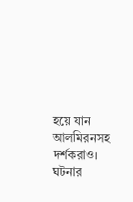হয়ে যান আলমিরনসহ দর্শকরাও।
ঘটনার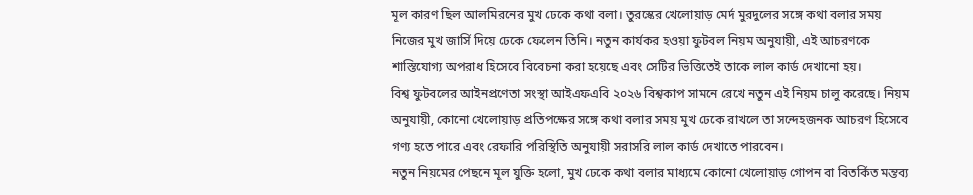মূল কারণ ছিল আলমিরনের মুখ ঢেকে কথা বলা। তুরস্কের খেলোয়াড় মের্দ মুরদুলের সঙ্গে কথা বলার সময় নিজের মুখ জার্সি দিয়ে ঢেকে ফেলেন তিনি। নতুন কার্যকর হওয়া ফুটবল নিয়ম অনুযায়ী, এই আচরণকে শাস্তিযোগ্য অপরাধ হিসেবে বিবেচনা করা হয়েছে এবং সেটির ভিত্তিতেই তাকে লাল কার্ড দেখানো হয়।
বিশ্ব ফুটবলের আইনপ্রণেতা সংস্থা আইএফএবি ২০২৬ বিশ্বকাপ সামনে রেখে নতুন এই নিয়ম চালু করেছে। নিয়ম অনুযায়ী, কোনো খেলোয়াড় প্রতিপক্ষের সঙ্গে কথা বলার সময় মুখ ঢেকে রাখলে তা সন্দেহজনক আচরণ হিসেবে গণ্য হতে পারে এবং রেফারি পরিস্থিতি অনুযায়ী সরাসরি লাল কার্ড দেখাতে পারবেন।
নতুন নিয়মের পেছনে মূল যুক্তি হলো, মুখ ঢেকে কথা বলার মাধ্যমে কোনো খেলোয়াড় গোপন বা বিতর্কিত মন্তব্য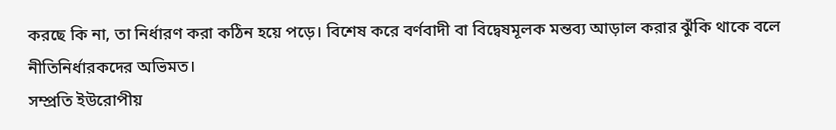করছে কি না, তা নির্ধারণ করা কঠিন হয়ে পড়ে। বিশেষ করে বর্ণবাদী বা বিদ্বেষমূলক মন্তব্য আড়াল করার ঝুঁকি থাকে বলে নীতিনির্ধারকদের অভিমত।
সম্প্রতি ইউরোপীয়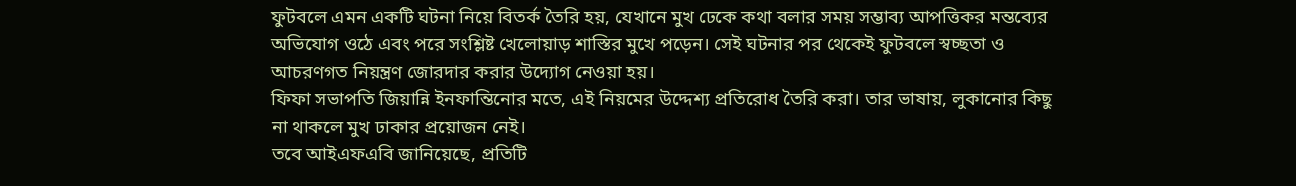ফুটবলে এমন একটি ঘটনা নিয়ে বিতর্ক তৈরি হয়, যেখানে মুখ ঢেকে কথা বলার সময় সম্ভাব্য আপত্তিকর মন্তব্যের অভিযোগ ওঠে এবং পরে সংশ্লিষ্ট খেলোয়াড় শাস্তির মুখে পড়েন। সেই ঘটনার পর থেকেই ফুটবলে স্বচ্ছতা ও আচরণগত নিয়ন্ত্রণ জোরদার করার উদ্যোগ নেওয়া হয়।
ফিফা সভাপতি জিয়ান্নি ইনফান্তিনোর মতে, এই নিয়মের উদ্দেশ্য প্রতিরোধ তৈরি করা। তার ভাষায়, লুকানোর কিছু না থাকলে মুখ ঢাকার প্রয়োজন নেই।
তবে আইএফএবি জানিয়েছে, প্রতিটি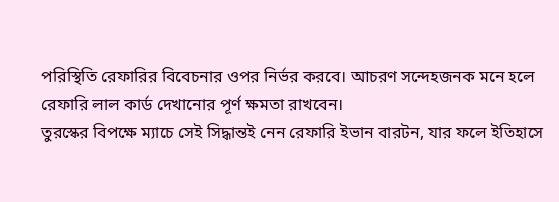পরিস্থিতি রেফারির বিবেচনার ওপর নির্ভর করবে। আচরণ সন্দেহজনক মনে হলে রেফারি লাল কার্ড দেখানোর পূর্ণ ক্ষমতা রাখবেন।
তুরস্কের বিপক্ষে ম্যাচে সেই সিদ্ধান্তই নেন রেফারি ইভান বারটন, যার ফলে ইতিহাসে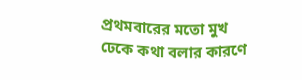প্রথমবারের মতো মুখ ঢেকে কথা বলার কারণে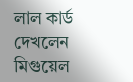লাল কার্ড দেখলেন মিগুয়েল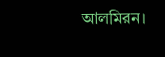আলমিরন।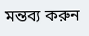মন্তব্য করুন